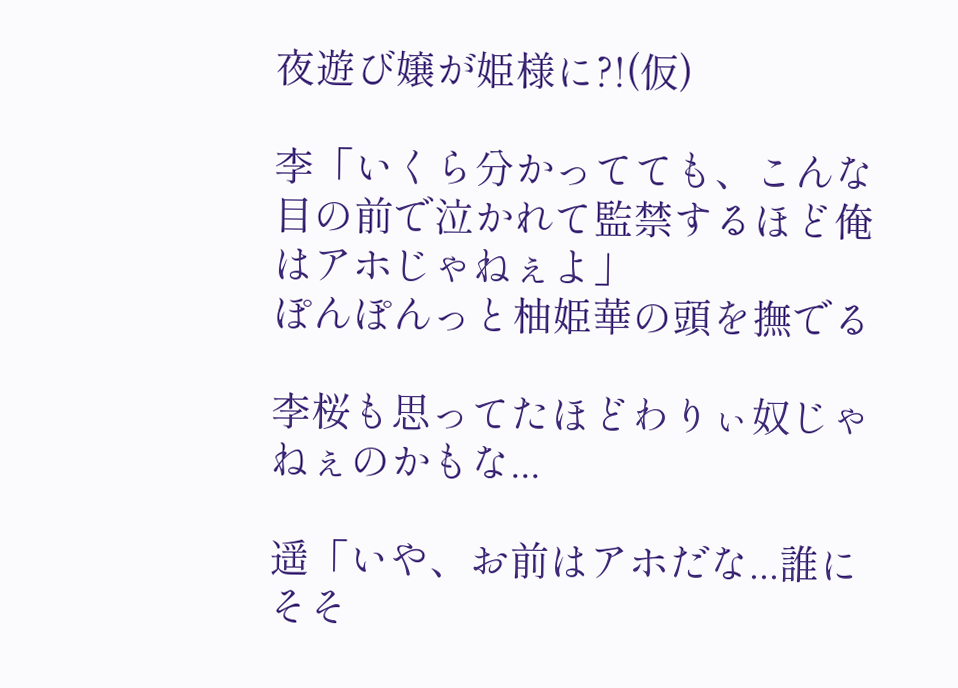夜遊び嬢が姫様に?!(仮)

李「いくら分かってても、こんな目の前で泣かれて監禁するほど俺はアホじゃねぇよ」
ぽんぽんっと柚姫華の頭を撫でる

李桜も思ってたほどわりぃ奴じゃねぇのかもな...

遥「いや、お前はアホだな...誰にそそ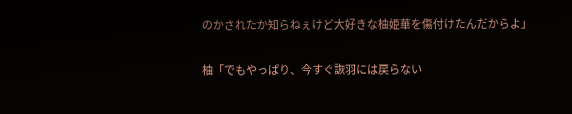のかされたか知らねぇけど大好きな柚姫華を傷付けたんだからよ」

柚「でもやっぱり、今すぐ詼羽には戻らない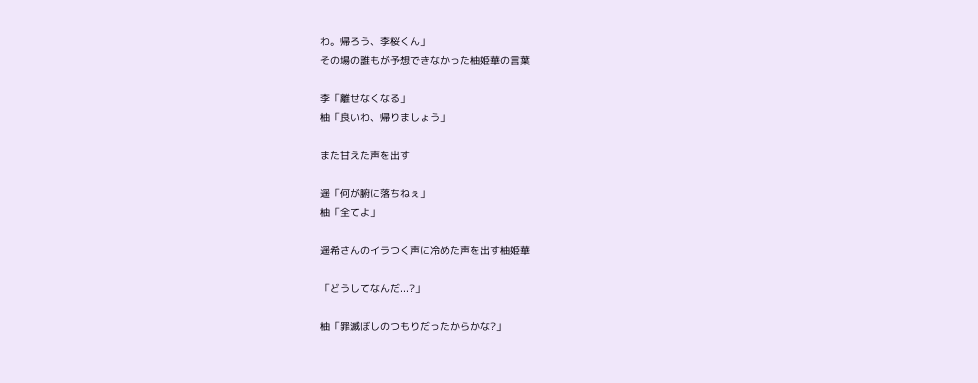わ。帰ろう、李桜くん」
その場の誰もが予想できなかった柚姫華の言葉

李「離せなくなる」
柚「良いわ、帰りましょう」

また甘えた声を出す

遥「何が腑に落ちねぇ」
柚「全てよ」

遥希さんのイラつく声に冷めた声を出す柚姫華

「どうしてなんだ...?」

柚「罪滅ぼしのつもりだったからかな?」